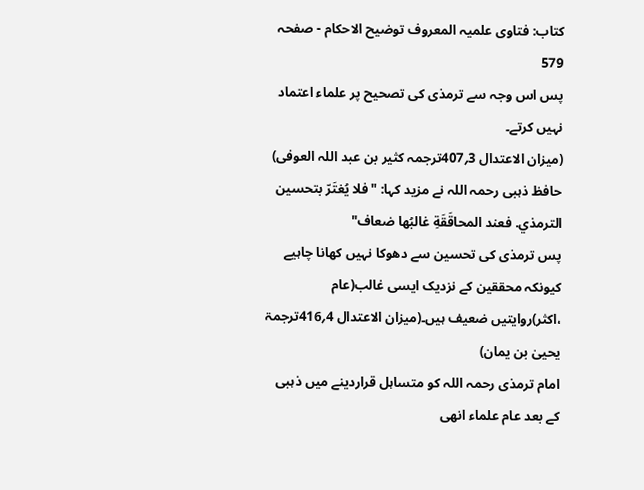کتاب: فتاوی علمیہ المعروف توضیح الاحکام - صفحہ 579
پس اس وجہ سے ترمذی کی تصحیح پر علماء اعتماد نہیں کرتے۔
(میزان الاعتدال 3؍407ترجمہ کثیر بن عبد اللہ العوفی)
حافظ ذہبی رحمہ اللہ نے مزید کہا: "فلا يُغتَرّ بتحسين الترمذي. فعند المحاقَقَةِ غالبُها ضعاف"
پس ترمذی کی تحسین سے دھوکا نہیں کھانا چاہیے کیونکہ محققین کے نزدیک ایسی غالب(عام ،اکثر)روایتیں ضعیف ہیں۔(میزان الاعتدال 4؍416ترجمۃ یحییٰ بن یمان)
امام ترمذی رحمہ اللہ کو متساہل قراردینے میں ذہبی کے بعد عام علماء انھی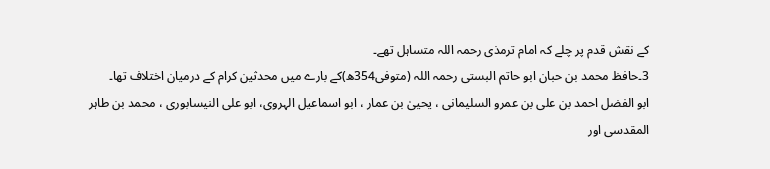کے نقش قدم پر چلے کہ امام ترمذی رحمہ اللہ متساہل تھے۔
3۔حافظ محمد بن حبان ابو حاتم البستی رحمہ اللہ (متوفی354ھ)کے بارے میں محدثین کرام کے درمیان اختلاف تھا۔
ابو الفضل احمد بن علی بن عمرو السلیمانی ، یحییٰ بن عمار ، ابو اسماعیل الہروی، ابو علی النیسابوری ، محمد بن طاہر المقدسی اور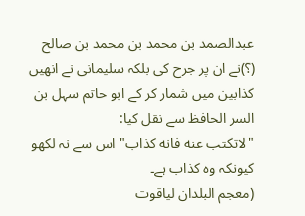عبدالصمد بن محمد بن محمد بن صالح (؟)نے ان پر جرح کی بلکہ سلیمانی نے انھیں کذابین میں شمار کر کے ابو حاتم سہل بن السر الحافظ سے نقل کیا:
"لاتكتب عنه فانه كذاب" اس سے نہ لکھو کیونکہ وہ کذاب ہے۔
(معجم البلدان لیاقوت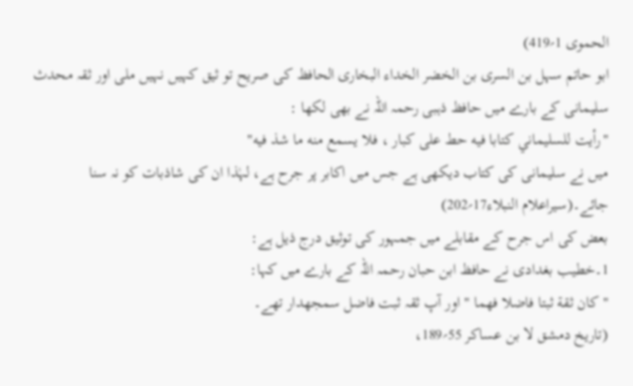الحموی 1؍419)
ابو حاتم سہل بن السری بن الخضر الخداء البخاری الحافظ کی صریح تو ثیق کہیں نہیں ملی اور ثقہ محدث سلیمانی کے بارے میں حافظ ذہبی رحمہ اللہ نے بھی لکھا :
"رأيت للسليماني كتابا فيه حط على كبار ، فلا يسمع منه ما شذ فيه"
میں نے سلیمانی کی کتاب دیکھی ہے جس میں اکابر پر جرح ہے، لہٰذا ان کی شاذبات کو نہ سنا جائے۔(سیراعلام النبلاء17؍202)
بعض کی اس جرح کے مقابلے میں جمہور کی توثیق درج ذیل ہے:
1۔خطیب بغدادی نے حافظ ابن حبان رحمہ اللہ کے بارے میں کہا:
"كان ثقة ثبتا فاضلا فهما " اور آپ ثقہ ثبت فاضل سمجھدار تھے۔
(تاریخ دمشق لا بن عساکر 55؍189،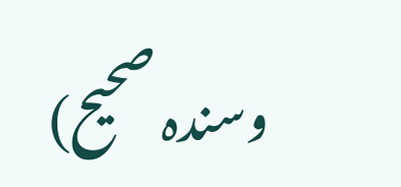وسندہ صحیح)